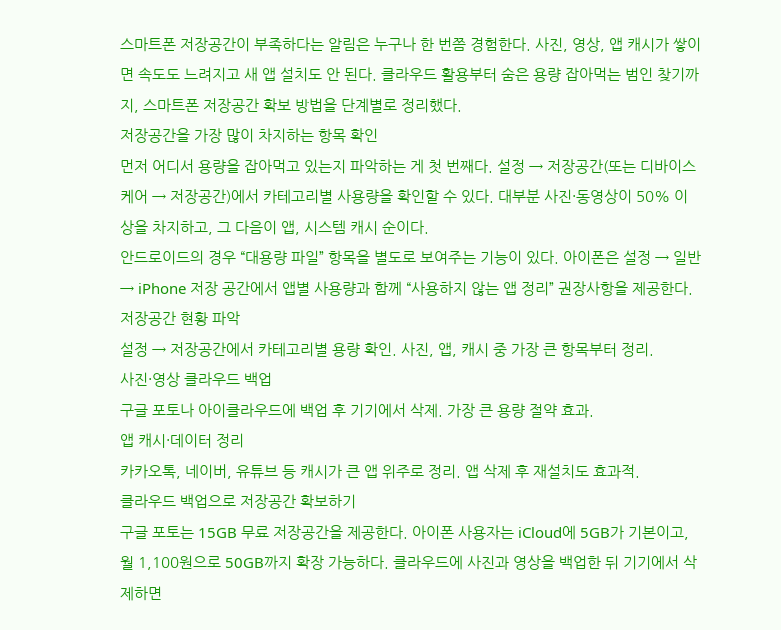스마트폰 저장공간이 부족하다는 알림은 누구나 한 번쯤 경험한다. 사진, 영상, 앱 캐시가 쌓이면 속도도 느려지고 새 앱 설치도 안 된다. 클라우드 활용부터 숨은 용량 잡아먹는 범인 찾기까지, 스마트폰 저장공간 확보 방법을 단계별로 정리했다.
저장공간을 가장 많이 차지하는 항목 확인
먼저 어디서 용량을 잡아먹고 있는지 파악하는 게 첫 번째다. 설정 → 저장공간(또는 디바이스 케어 → 저장공간)에서 카테고리별 사용량을 확인할 수 있다. 대부분 사진·동영상이 50% 이상을 차지하고, 그 다음이 앱, 시스템 캐시 순이다.
안드로이드의 경우 “대용량 파일” 항목을 별도로 보여주는 기능이 있다. 아이폰은 설정 → 일반 → iPhone 저장 공간에서 앱별 사용량과 함께 “사용하지 않는 앱 정리” 권장사항을 제공한다.
저장공간 현황 파악
설정 → 저장공간에서 카테고리별 용량 확인. 사진, 앱, 캐시 중 가장 큰 항목부터 정리.
사진·영상 클라우드 백업
구글 포토나 아이클라우드에 백업 후 기기에서 삭제. 가장 큰 용량 절약 효과.
앱 캐시·데이터 정리
카카오톡, 네이버, 유튜브 등 캐시가 큰 앱 위주로 정리. 앱 삭제 후 재설치도 효과적.
클라우드 백업으로 저장공간 확보하기
구글 포토는 15GB 무료 저장공간을 제공한다. 아이폰 사용자는 iCloud에 5GB가 기본이고, 월 1,100원으로 50GB까지 확장 가능하다. 클라우드에 사진과 영상을 백업한 뒤 기기에서 삭제하면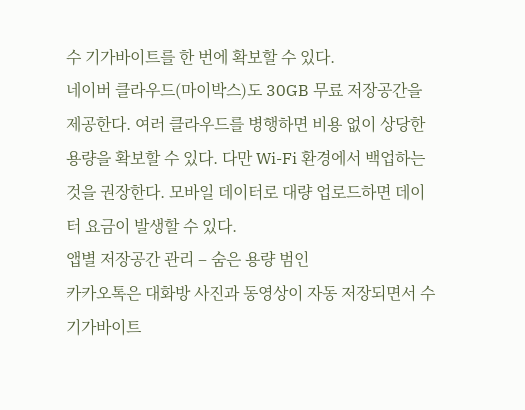수 기가바이트를 한 번에 확보할 수 있다.
네이버 클라우드(마이박스)도 30GB 무료 저장공간을 제공한다. 여러 클라우드를 병행하면 비용 없이 상당한 용량을 확보할 수 있다. 다만 Wi-Fi 환경에서 백업하는 것을 권장한다. 모바일 데이터로 대량 업로드하면 데이터 요금이 발생할 수 있다.
앱별 저장공간 관리 – 숨은 용량 범인
카카오톡은 대화방 사진과 동영상이 자동 저장되면서 수 기가바이트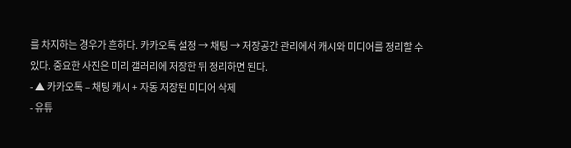를 차지하는 경우가 흔하다. 카카오톡 설정 → 채팅 → 저장공간 관리에서 캐시와 미디어를 정리할 수 있다. 중요한 사진은 미리 갤러리에 저장한 뒤 정리하면 된다.
- ▲ 카카오톡 – 채팅 캐시 + 자동 저장된 미디어 삭제
- 유튜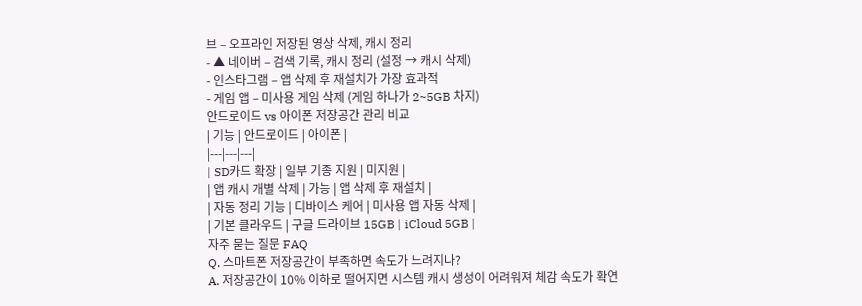브 – 오프라인 저장된 영상 삭제, 캐시 정리
- ▲ 네이버 – 검색 기록, 캐시 정리 (설정 → 캐시 삭제)
- 인스타그램 – 앱 삭제 후 재설치가 가장 효과적
- 게임 앱 – 미사용 게임 삭제 (게임 하나가 2~5GB 차지)
안드로이드 vs 아이폰 저장공간 관리 비교
| 기능 | 안드로이드 | 아이폰 |
|---|---|---|
| SD카드 확장 | 일부 기종 지원 | 미지원 |
| 앱 캐시 개별 삭제 | 가능 | 앱 삭제 후 재설치 |
| 자동 정리 기능 | 디바이스 케어 | 미사용 앱 자동 삭제 |
| 기본 클라우드 | 구글 드라이브 15GB | iCloud 5GB |
자주 묻는 질문 FAQ
Q. 스마트폰 저장공간이 부족하면 속도가 느려지나?
A. 저장공간이 10% 이하로 떨어지면 시스템 캐시 생성이 어려워져 체감 속도가 확연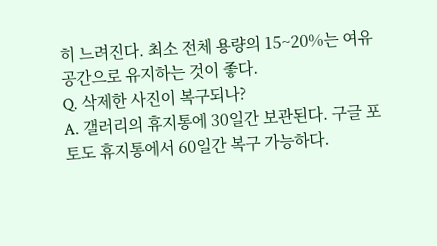히 느려진다. 최소 전체 용량의 15~20%는 여유 공간으로 유지하는 것이 좋다.
Q. 삭제한 사진이 복구되나?
A. 갤러리의 휴지통에 30일간 보관된다. 구글 포토도 휴지통에서 60일간 복구 가능하다.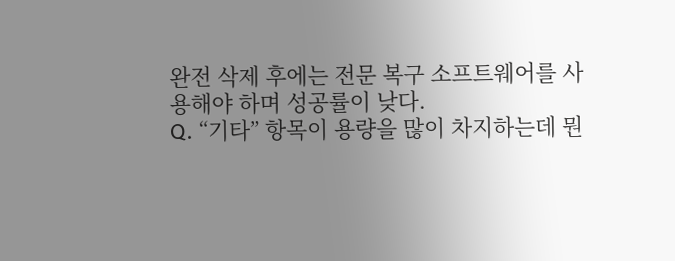완전 삭제 후에는 전문 복구 소프트웨어를 사용해야 하며 성공률이 낮다.
Q. “기타” 항목이 용량을 많이 차지하는데 뭔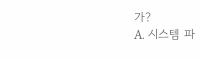가?
A. 시스템 파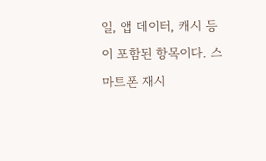일, 앱 데이터, 캐시 등이 포함된 항목이다. 스마트폰 재시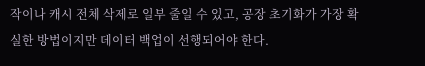작이나 캐시 전체 삭제로 일부 줄일 수 있고, 공장 초기화가 가장 확실한 방법이지만 데이터 백업이 선행되어야 한다.